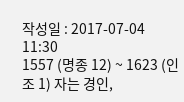작성일 : 2017-07-04 11:30
1557 (명종 12) ~ 1623 (인조 1) 자는 경인,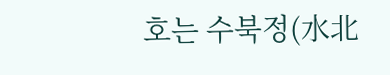호는 수북정(水北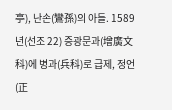亭), 난손(鸞孫)의 아들. 1589년(선조 22) 증광문과(增廣文科)에 병과(兵科)로 급제, 정언(正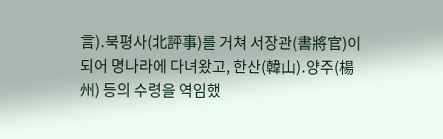言)․북평사(北評事)를 거쳐 서장관(書將官)이 되어 명나라에 다녀왔고, 한산(韓山)․양주(楊州) 등의 수령을 역임했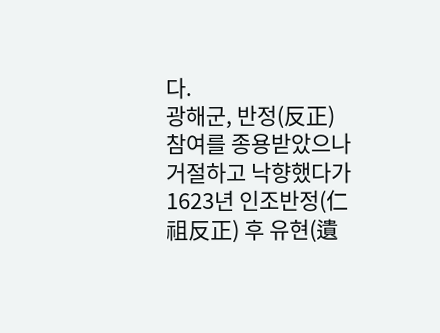다.
광해군, 반정(反正) 참여를 종용받았으나 거절하고 낙향했다가 1623년 인조반정(仁祖反正) 후 유현(遺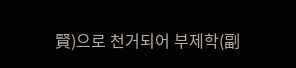賢)으로 천거되어 부제학(副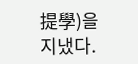提學)을 지냈다.